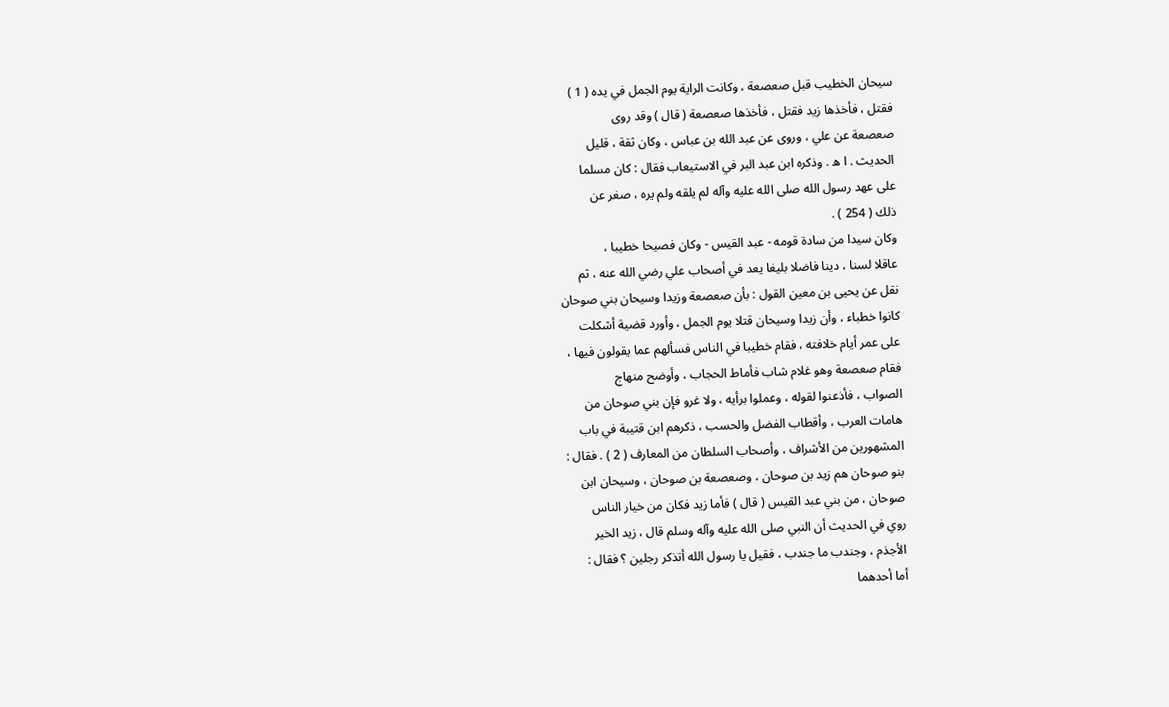سيحان الخطيب قبل صعصعة ، وكانت الراية يوم الجمل في يده ( 1 )
فقتل ، فأخذها زيد فقتل ، فأخذها صعصعة ( قال ) وقد روى
صعصعة عن علي ، وروى عن عبد الله بن عباس ، وكان ثقة ، قليل
الحديث . ا ه . وذكره ابن عبد البر في الاستيعاب فقال : كان مسلما
على عهد رسول الله صلى الله عليه وآله لم يلقه ولم يره ، صغر عن
ذلك ( 254 ) .
وكان سيدا من سادة قومه - عبد القيس - وكان فصيحا خطيبا ،
عاقلا لسنا ، دينا فاضلا بليغا يعد في أصحاب علي رضي الله عنه ، ثم
نقل عن يحيى بن معين القول : بأن صعصعة وزيدا وسيحان بني صوحان
كانوا خطباء ، وأن زيدا وسيحان قتلا يوم الجمل ، وأورد قضية أشكلت
على عمر أيام خلافته ، فقام خطيبا في الناس فسألهم عما يقولون فيها ،
فقام صعصعة وهو غلام شاب فأماط الحجاب ، وأوضح منهاج
الصواب ، فأذعنوا لقوله ، وعملوا برأيه ، ولا غرو فإن بني صوحان من
هامات العرب ، وأقطاب الفضل والحسب ، ذكرهم ابن قتيبة في باب
المشهورين من الأشراف ، وأصحاب السلطان من المعارف ( 2 ) . فقال :
بنو صوحان هم زيد بن صوحان ، وصعصعة بن صوحان ، وسيحان ابن
صوحان ، من بني عبد القيس ( قال ) فأما زيد فكان من خيار الناس
روي في الحديث أن النبي صلى الله عليه وآله وسلم قال ، زيد الخير
الأجذم ، وجندب ما جندب ، فقيل يا رسول الله أتذكر رجلين ؟ فقال :
أما أحدهما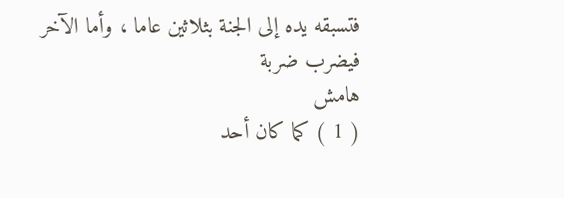فتسبقه يده إلى الجنة بثلاثين عاما ، وأما الآخر فيضرب ضربة
هامش
( 1 ) كما كان أحد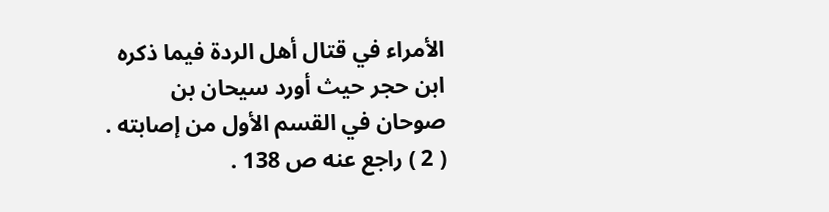الأمراء في قتال أهل الردة فيما ذكره ابن حجر حيث أورد سيحان بن
صوحان في القسم الأول من إصابته .
( 2 ) راجع عنه ص 138 .